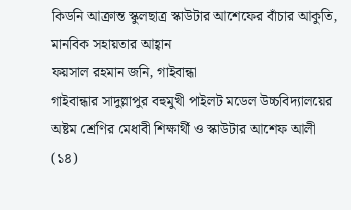কিডনি আক্রান্ত স্কুলছাত্র স্কাউটার আশেফের বাঁচার আকুতি, মানবিক সহায়তার আহ্বান
ফয়সাল রহমান জনি, গাইবান্ধা
গাইবান্ধার সাদুল্লাপুর বহুমুখী পাইলট মডেল উচ্চবিদ্যালয়ের অষ্টম শ্রেণির মেধাবী শিক্ষার্থী ও স্কাউটার আশেফ আলী (১৪)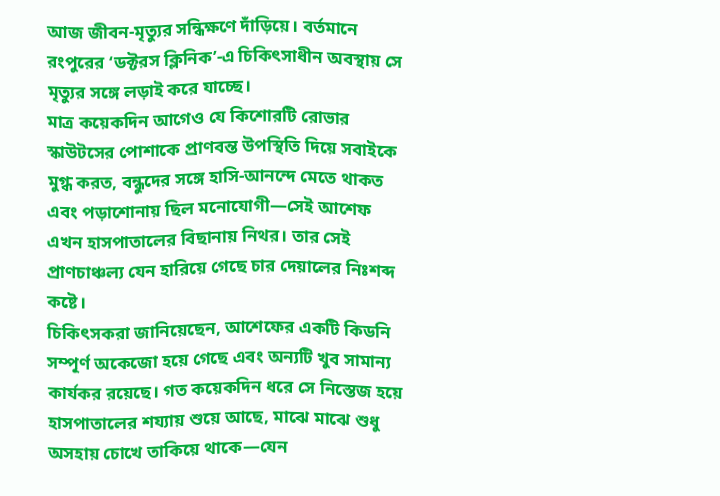আজ জীবন-মৃত্যুর সন্ধিক্ষণে দাঁড়িয়ে। বর্তমানে রংপুরের ‘ডক্টরস ক্লিনিক’-এ চিকিৎসাধীন অবস্থায় সে মৃত্যুর সঙ্গে লড়াই করে যাচ্ছে।
মাত্র কয়েকদিন আগেও যে কিশোরটি রোভার স্কাউটসের পোশাকে প্রাণবন্ত উপস্থিতি দিয়ে সবাইকে মুগ্ধ করত, বন্ধুদের সঙ্গে হাসি-আনন্দে মেতে থাকত এবং পড়াশোনায় ছিল মনোযোগী—সেই আশেফ এখন হাসপাতালের বিছানায় নিথর। তার সেই প্রাণচাঞ্চল্য যেন হারিয়ে গেছে চার দেয়ালের নিঃশব্দ কষ্টে।
চিকিৎসকরা জানিয়েছেন, আশেফের একটি কিডনি সম্পূর্ণ অকেজো হয়ে গেছে এবং অন্যটি খুব সামান্য কার্যকর রয়েছে। গত কয়েকদিন ধরে সে নিস্তেজ হয়ে হাসপাতালের শয্যায় শুয়ে আছে, মাঝে মাঝে শুধু অসহায় চোখে তাকিয়ে থাকে—যেন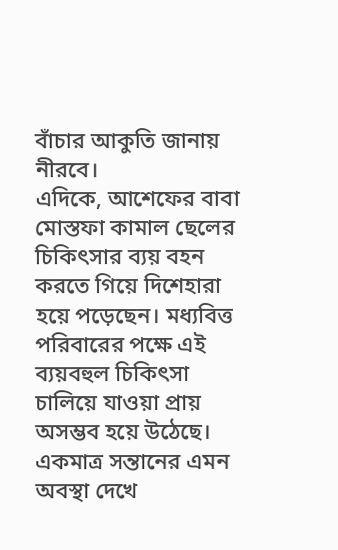বাঁচার আকুতি জানায় নীরবে।
এদিকে, আশেফের বাবা মোস্তফা কামাল ছেলের চিকিৎসার ব্যয় বহন করতে গিয়ে দিশেহারা হয়ে পড়েছেন। মধ্যবিত্ত পরিবারের পক্ষে এই ব্যয়বহুল চিকিৎসা চালিয়ে যাওয়া প্রায় অসম্ভব হয়ে উঠেছে। একমাত্র সন্তানের এমন অবস্থা দেখে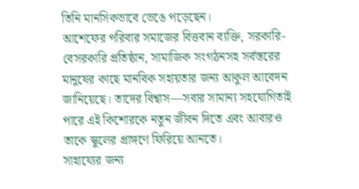তিনি মানসিকভাবে ভেঙে পড়েছেন।
আশেফের পরিবার সমাজের বিত্তবান ব্যক্তি, সরকারি-বেসরকারি প্রতিষ্ঠান, সামাজিক সংগঠনসহ সর্বস্তরের মানুষের কাছে মানবিক সহায়তার জন্য আকুল আবেদন জানিয়েছে। তাদের বিশ্বাস—সবার সামান্য সহযোগিতাই পারে এই কিশোরকে নতুন জীবন দিতে এবং আবারও তাকে স্কুলের প্রাঙ্গণে ফিরিয়ে আনতে।
সাহায্যের জন্য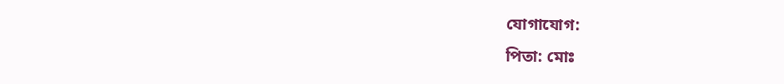যোগাযোগ:
পিতা: মোঃ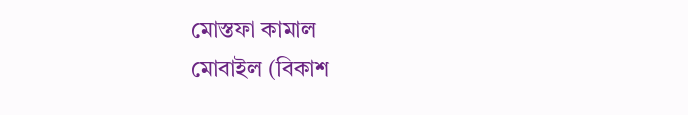মোস্তফা কামাল
মোবাইল (বিকাশ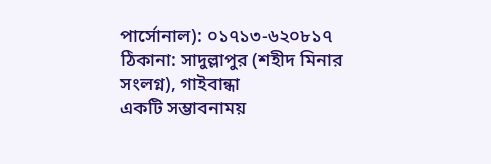পার্সোনাল): ০১৭১৩-৬২০৮১৭
ঠিকানা: সাদুল্লাপুর (শহীদ মিনার সংলগ্ন), গাইবান্ধা
একটি সম্ভাবনাময়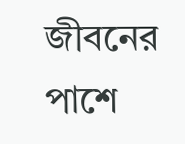জীবনের পাশে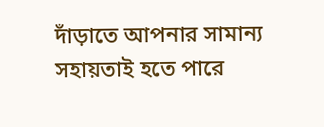দাঁড়াতে আপনার সামান্য সহায়তাই হতে পারে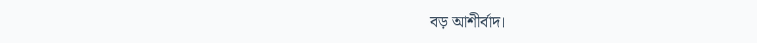বড় আশীর্বাদ।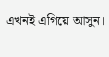এখনই এগিয়ে আসুন।